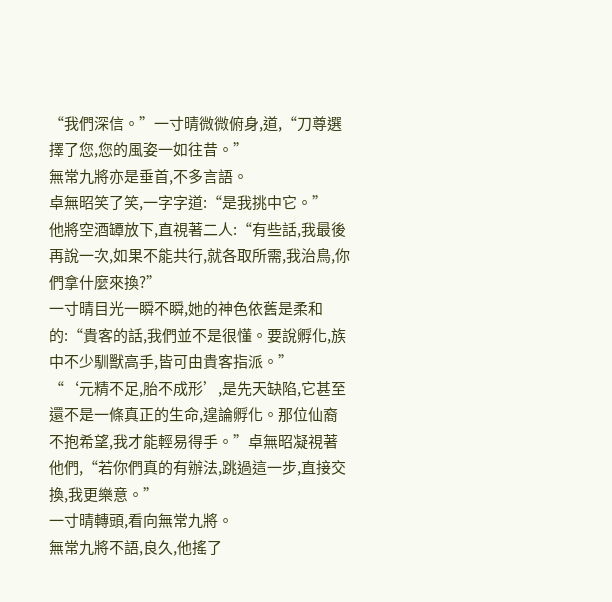“我們深信。”一寸晴微微俯身,道,“刀尊選擇了您,您的風姿一如往昔。”
無常九將亦是垂首,不多言語。
卓無昭笑了笑,一字字道:“是我挑中它。”
他將空酒罈放下,直視著二人:“有些話,我最後再說一次,如果不能共行,就各取所需,我治鳥,你們拿什麼來換?”
一寸晴目光一瞬不瞬,她的神色依舊是柔和的:“貴客的話,我們並不是很懂。要說孵化,族中不少馴獸高手,皆可由貴客指派。”
“‘元精不足,胎不成形’,是先天缺陷,它甚至還不是一條真正的生命,遑論孵化。那位仙裔不抱希望,我才能輕易得手。”卓無昭凝視著他們,“若你們真的有辦法,跳過這一步,直接交換,我更樂意。”
一寸晴轉頭,看向無常九將。
無常九將不語,良久,他搖了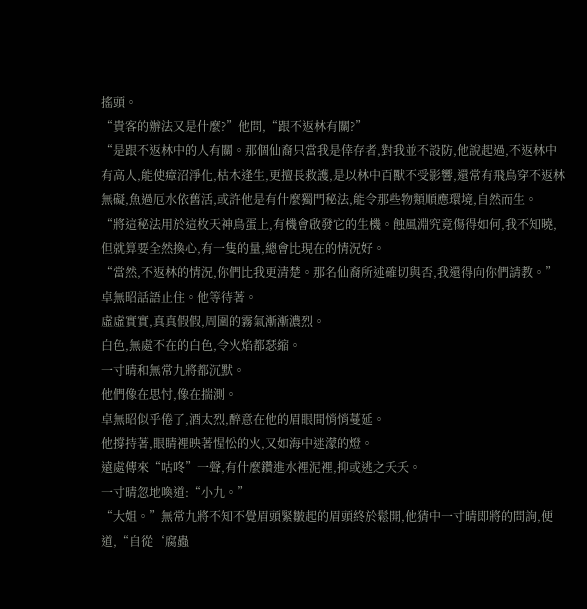搖頭。
“貴客的辦法又是什麼?”他問,“跟不返林有關?”
“是跟不返林中的人有關。那個仙裔只當我是倖存者,對我並不設防,他說起過,不返林中有高人,能使瘴沼淨化,枯木逢生,更擅長救護,是以林中百獸不受影響,還常有飛鳥穿不返林無礙,魚過厄水依舊活,或許他是有什麼獨門秘法,能令那些物類順應環境,自然而生。
“將這秘法用於這枚天神鳥蛋上,有機會啟發它的生機。蝕風淵究竟傷得如何,我不知曉,但就算要全然換心,有一隻的量,總會比現在的情況好。
“當然,不返林的情況,你們比我更清楚。那名仙裔所述確切與否,我還得向你們請教。”
卓無昭話語止住。他等待著。
虛虛實實,真真假假,周圍的霧氣漸漸濃烈。
白色,無處不在的白色,令火焰都瑟縮。
一寸晴和無常九將都沉默。
他們像在思忖,像在揣測。
卓無昭似乎倦了,酒太烈,醉意在他的眉眼間悄悄蔓延。
他撐持著,眼睛裡映著惺忪的火,又如海中迷濛的燈。
遠處傳來“咕咚”一聲,有什麼鑽進水裡泥裡,抑或逃之夭夭。
一寸晴忽地喚道:“小九。”
“大姐。”無常九將不知不覺眉頭緊皺起的眉頭終於鬆開,他猜中一寸晴即將的問詢,便道,“自從‘腐蟲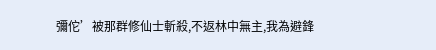彌佗’被那群修仙士斬殺,不返林中無主,我為避鋒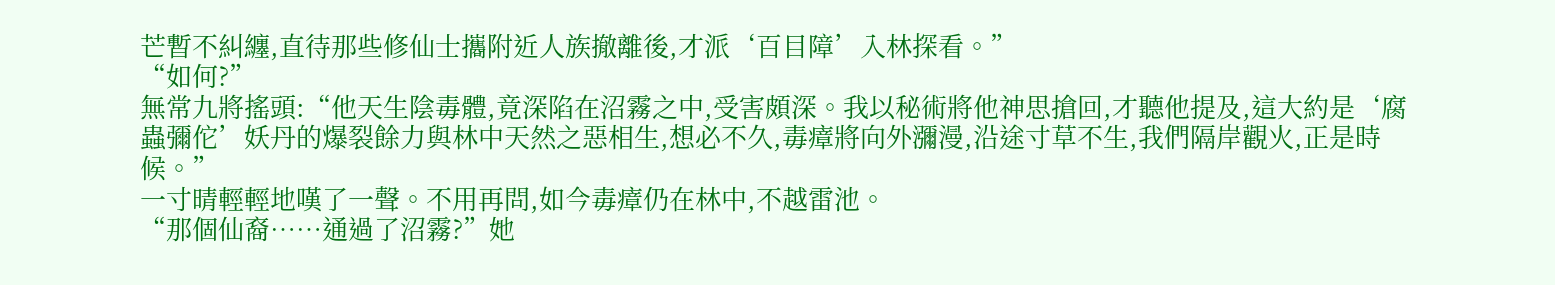芒暫不糾纏,直待那些修仙士攜附近人族撤離後,才派‘百目障’入林探看。”
“如何?”
無常九將搖頭:“他天生陰毒體,竟深陷在沼霧之中,受害頗深。我以秘術將他神思搶回,才聽他提及,這大約是‘腐蟲彌佗’妖丹的爆裂餘力與林中天然之惡相生,想必不久,毒瘴將向外瀰漫,沿途寸草不生,我們隔岸觀火,正是時候。”
一寸晴輕輕地嘆了一聲。不用再問,如今毒瘴仍在林中,不越雷池。
“那個仙裔……通過了沼霧?”她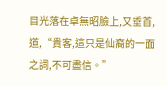目光落在卓無昭臉上,又垂首,道,“貴客,這只是仙裔的一面之詞,不可盡信。”